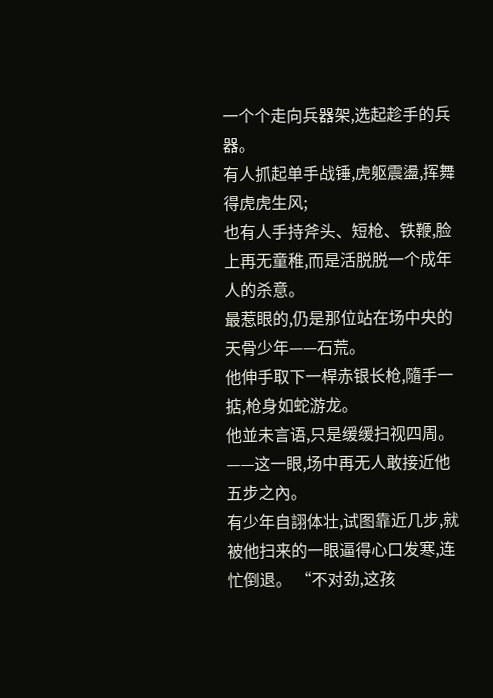一个个走向兵器架,选起趁手的兵器。
有人抓起单手战锤,虎躯震盪,挥舞得虎虎生风;
也有人手持斧头、短枪、铁鞭,脸上再无童稚,而是活脱脱一个成年人的杀意。
最惹眼的,仍是那位站在场中央的天骨少年——石荒。
他伸手取下一桿赤银长枪,隨手一掂,枪身如蛇游龙。
他並未言语,只是缓缓扫视四周。
——这一眼,场中再无人敢接近他五步之內。
有少年自詡体壮,试图靠近几步,就被他扫来的一眼逼得心口发寒,连忙倒退。 “不对劲,这孩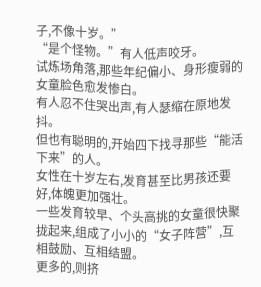子,不像十岁。”
“是个怪物。”有人低声咬牙。
试炼场角落,那些年纪偏小、身形瘦弱的女童脸色愈发惨白。
有人忍不住哭出声,有人瑟缩在原地发抖。
但也有聪明的,开始四下找寻那些“能活下来”的人。
女性在十岁左右,发育甚至比男孩还要好,体魄更加强壮。
一些发育较早、个头高挑的女童很快聚拢起来,组成了小小的“女子阵营”,互相鼓励、互相结盟。
更多的,则挤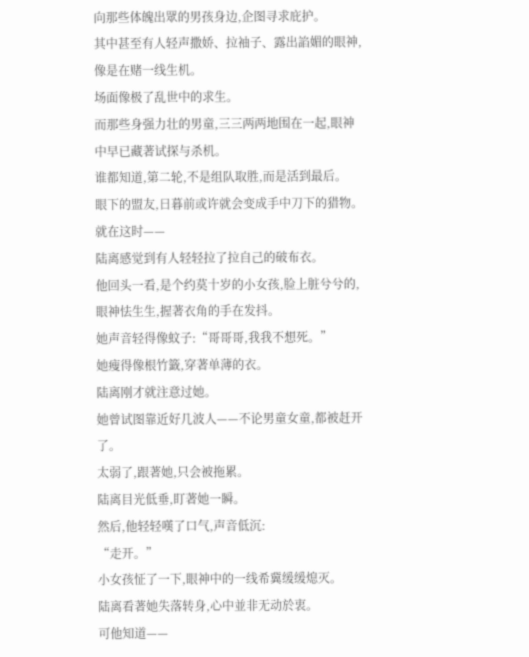向那些体魄出眾的男孩身边,企图寻求庇护。
其中甚至有人轻声撒娇、拉袖子、露出諂媚的眼神,像是在赌一线生机。
场面像极了乱世中的求生。
而那些身强力壮的男童,三三两两地围在一起,眼神中早已藏著试探与杀机。
谁都知道,第二轮,不是组队取胜,而是活到最后。
眼下的盟友,日暮前或许就会变成手中刀下的猎物。
就在这时——
陆离感觉到有人轻轻拉了拉自己的破布衣。
他回头一看,是个约莫十岁的小女孩,脸上脏兮兮的,眼神怯生生,握著衣角的手在发抖。
她声音轻得像蚊子:“哥哥哥,我我不想死。”
她瘦得像根竹籤,穿著单薄的衣。
陆离刚才就注意过她。
她曾试图靠近好几波人——不论男童女童,都被赶开了。
太弱了,跟著她,只会被拖累。
陆离目光低垂,盯著她一瞬。
然后,他轻轻嘆了口气,声音低沉:
“走开。”
小女孩怔了一下,眼神中的一线希冀缓缓熄灭。
陆离看著她失落转身,心中並非无动於衷。
可他知道——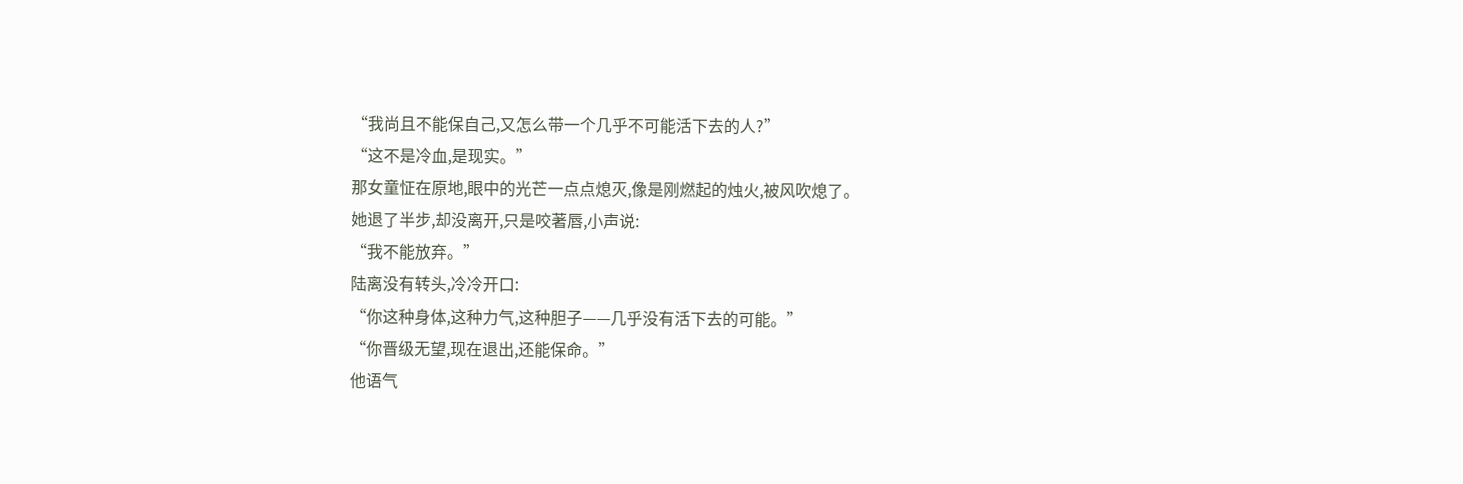“我尚且不能保自己,又怎么带一个几乎不可能活下去的人?”
“这不是冷血,是现实。”
那女童怔在原地,眼中的光芒一点点熄灭,像是刚燃起的烛火,被风吹熄了。
她退了半步,却没离开,只是咬著唇,小声说:
“我不能放弃。”
陆离没有转头,冷冷开口:
“你这种身体,这种力气,这种胆子——几乎没有活下去的可能。”
“你晋级无望,现在退出,还能保命。”
他语气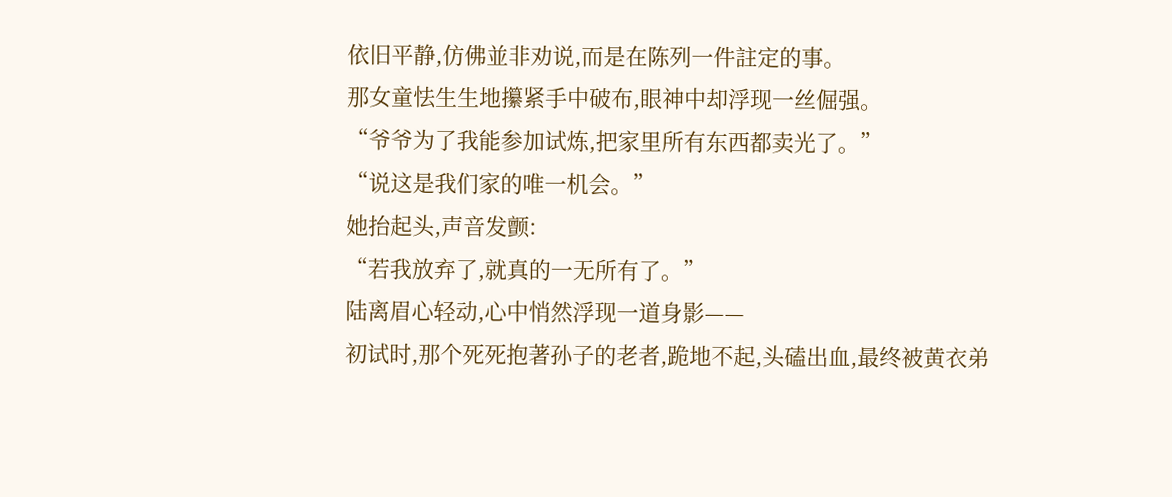依旧平静,仿佛並非劝说,而是在陈列一件註定的事。
那女童怯生生地攥紧手中破布,眼神中却浮现一丝倔强。
“爷爷为了我能参加试炼,把家里所有东西都卖光了。”
“说这是我们家的唯一机会。”
她抬起头,声音发颤:
“若我放弃了,就真的一无所有了。”
陆离眉心轻动,心中悄然浮现一道身影——
初试时,那个死死抱著孙子的老者,跪地不起,头磕出血,最终被黄衣弟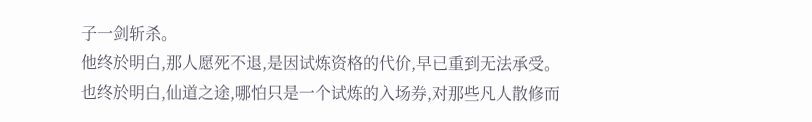子一剑斩杀。
他终於明白,那人愿死不退,是因试炼资格的代价,早已重到无法承受。
也终於明白,仙道之途,哪怕只是一个试炼的入场券,对那些凡人散修而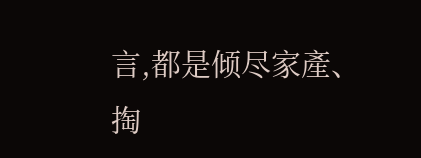言,都是倾尽家產、掏